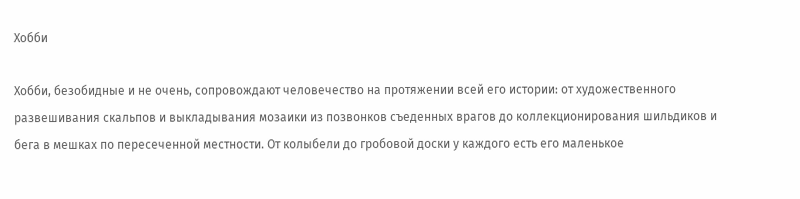Хобби

Хобби, безобидные и не очень, сопровождают человечество на протяжении всей его истории: от художественного развешивания скальпов и выкладывания мозаики из позвонков съеденных врагов до коллекционирования шильдиков и бега в мешках по пересеченной местности. От колыбели до гробовой доски у каждого есть его маленькое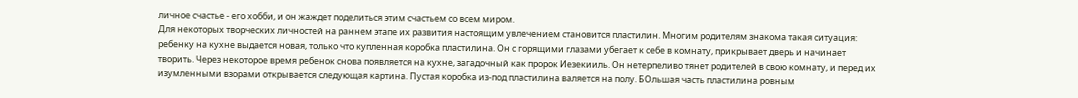личное счастье - его хобби, и он жаждет поделиться этим счастьем со всем миром.
Для некоторых творческих личностей на раннем этапе их развития настоящим увлечением становится пластилин. Многим родителям знакома такая ситуация: ребенку на кухне выдается новая, только что купленная коробка пластилина. Он с горящими глазами убегает к себе в комнату, прикрывает дверь и начинает творить. Через некоторое время ребенок снова появляется на кухне, загадочный как пророк Иезекииль. Он нетерпеливо тянет родителей в свою комнату, и перед их изумленными взорами открывается следующая картина. Пустая коробка из-под пластилина валяется на полу. БОльшая часть пластилина ровным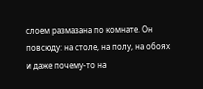слоем размазана по комнате. Он повсюду: на столе, на полу, на обоях и даже почему-то на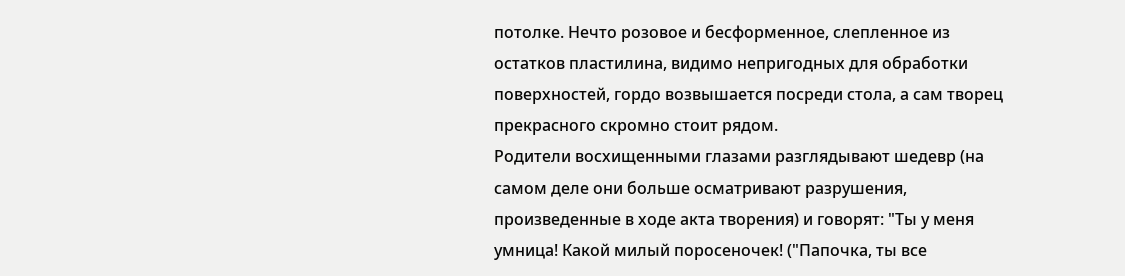потолке. Нечто розовое и бесформенное, слепленное из остатков пластилина, видимо непригодных для обработки поверхностей, гордо возвышается посреди стола, а сам творец прекрасного скромно стоит рядом.
Родители восхищенными глазами разглядывают шедевр (на самом деле они больше осматривают разрушения, произведенные в ходе акта творения) и говорят: "Ты у меня умница! Какой милый поросеночек! ("Папочка, ты все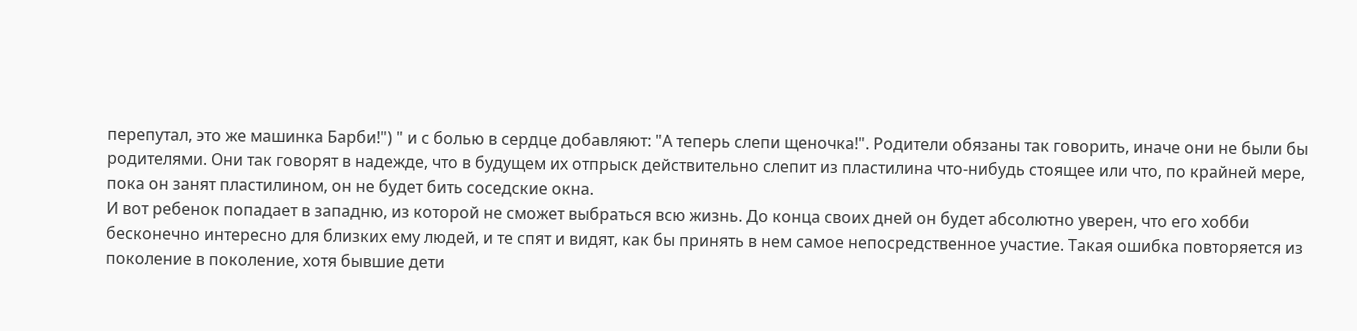перепутал, это же машинка Барби!") " и с болью в сердце добавляют: "А теперь слепи щеночка!". Родители обязаны так говорить, иначе они не были бы родителями. Они так говорят в надежде, что в будущем их отпрыск действительно слепит из пластилина что-нибудь стоящее или что, по крайней мере, пока он занят пластилином, он не будет бить соседские окна.
И вот ребенок попадает в западню, из которой не сможет выбраться всю жизнь. До конца своих дней он будет абсолютно уверен, что его хобби бесконечно интересно для близких ему людей, и те спят и видят, как бы принять в нем самое непосредственное участие. Такая ошибка повторяется из поколение в поколение, хотя бывшие дети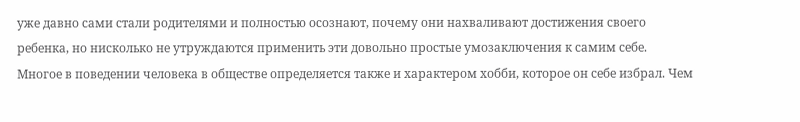уже давно сами стали родителями и полностью осознают, почему они нахваливают достижения своего ребенка, но нисколько не утруждаются применить эти довольно простые умозаключения к самим себе.
Многое в поведении человека в обществе определяется также и характером хобби, которое он себе избрал. Чем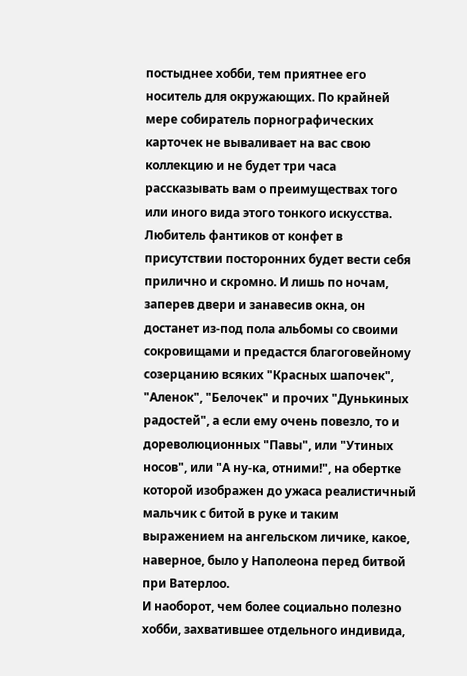постыднее хобби, тем приятнее его носитель для окружающих. По крайней мере собиратель порнографических карточек не вываливает на вас свою коллекцию и не будет три часа рассказывать вам о преимуществах того или иного вида этого тонкого искусства. Любитель фантиков от конфет в присутствии посторонних будет вести себя прилично и скромно. И лишь по ночам, заперев двери и занавесив окна, он достанет из-под пола альбомы со своими сокровищами и предастся благоговейному созерцанию всяких "Красных шапочек", "Аленок", "Белочек" и прочих "Дунькиных радостей", а если ему очень повезло, то и дореволюционных "Павы", или "Утиных носов", или "А ну-ка, отними!", на обертке которой изображен до ужаса реалистичный мальчик с битой в руке и таким выражением на ангельском личике, какое, наверное, было у Наполеона перед битвой при Ватерлоо.
И наоборот, чем более социально полезно хобби, захватившее отдельного индивида,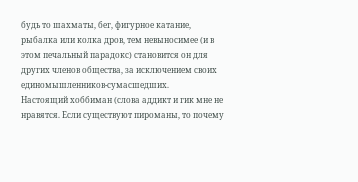будь то шахматы, бег, фигурное катание, рыбалка или колка дров, тем невыносимее (и в этом печальный парадокс) становится он для других членов общества, за исключением своих единомышленников-сумасшедших.
Настоящий хоббиман (слова аддикт и гик мне не нравятся. Если существуют пироманы, то почему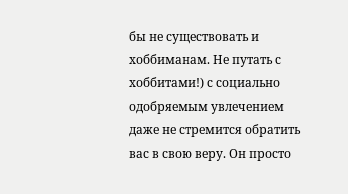бы не существовать и хоббиманам. Не путать с хоббитами!) с социально одобряемым увлечением даже не стремится обратить вас в свою веру. Он просто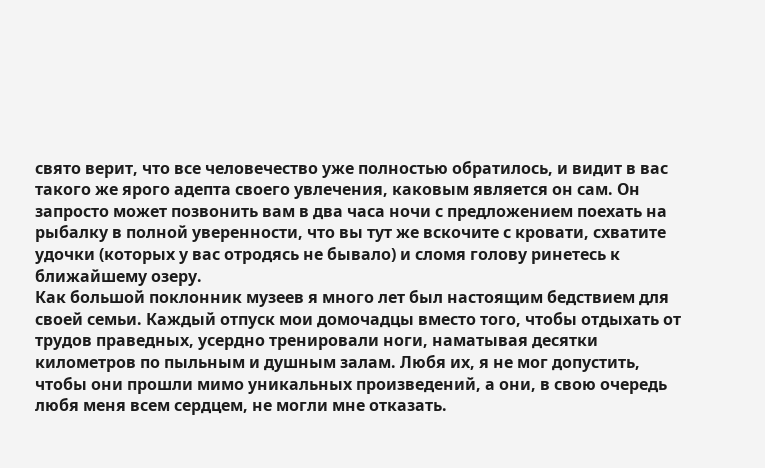свято верит, что все человечество уже полностью обратилось, и видит в вас такого же ярого адепта своего увлечения, каковым является он сам. Он запросто может позвонить вам в два часа ночи с предложением поехать на рыбалку в полной уверенности, что вы тут же вскочите с кровати, схватите удочки (которых у вас отродясь не бывало) и сломя голову ринетесь к ближайшему озеру.
Как большой поклонник музеев я много лет был настоящим бедствием для своей семьи. Каждый отпуск мои домочадцы вместо того, чтобы отдыхать от трудов праведных, усердно тренировали ноги, наматывая десятки километров по пыльным и душным залам. Любя их, я не мог допустить, чтобы они прошли мимо уникальных произведений, а они, в свою очередь любя меня всем сердцем, не могли мне отказать.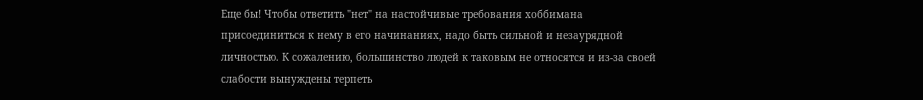Еще бы! Чтобы ответить "нет" на настойчивые требования хоббимана присоединиться к нему в его начинаниях, надо быть сильной и незаурядной личностью. К сожалению, большинство людей к таковым не относятся и из-за своей слабости вынуждены терпеть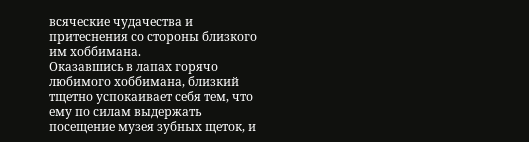всяческие чудачества и притеснения со стороны близкого им хоббимана.
Оказавшись в лапах горячо любимого хоббимана, близкий тщетно успокаивает себя тем, что ему по силам выдержать посещение музея зубных щеток, и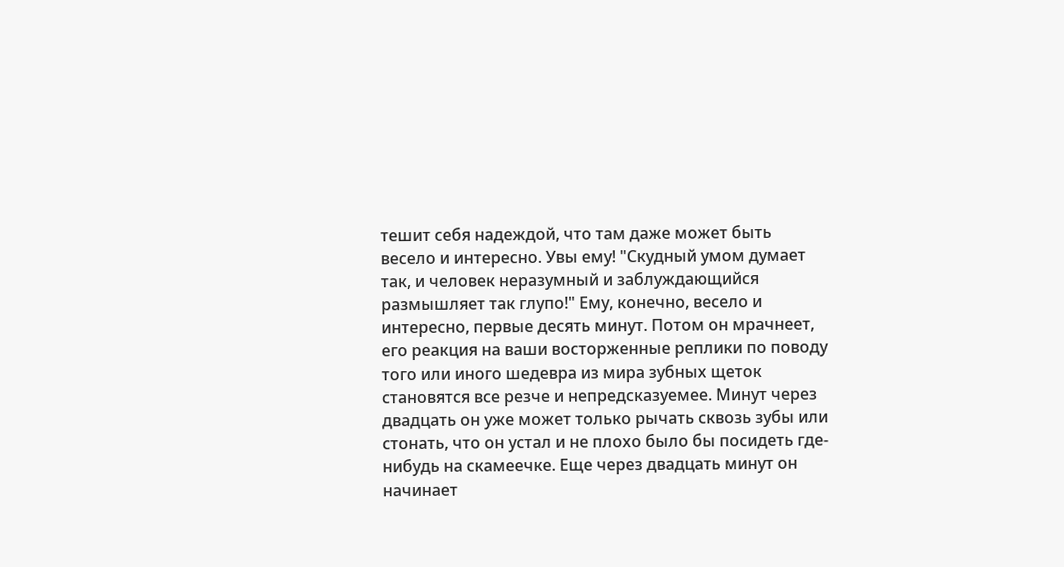тешит себя надеждой, что там даже может быть весело и интересно. Увы ему! "Скудный умом думает так, и человек неразумный и заблуждающийся размышляет так глупо!" Ему, конечно, весело и интересно, первые десять минут. Потом он мрачнеет, его реакция на ваши восторженные реплики по поводу того или иного шедевра из мира зубных щеток становятся все резче и непредсказуемее. Минут через двадцать он уже может только рычать сквозь зубы или стонать, что он устал и не плохо было бы посидеть где-нибудь на скамеечке. Еще через двадцать минут он начинает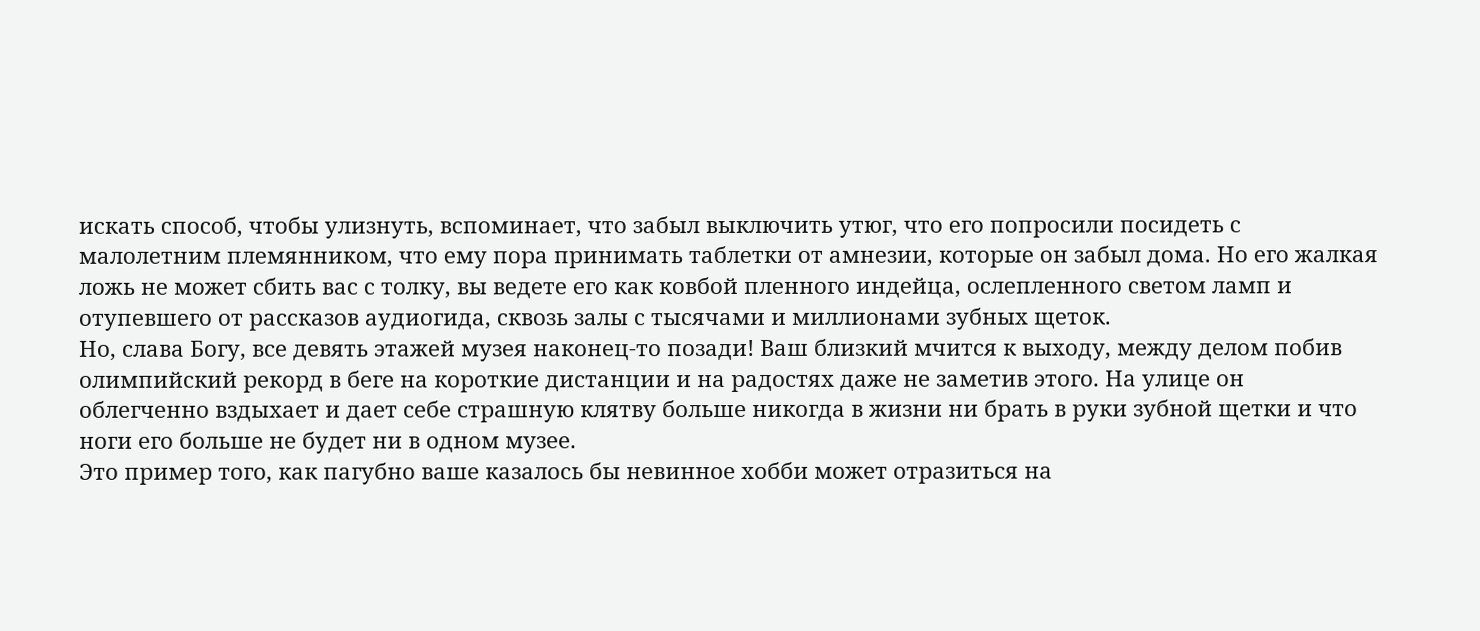искать способ, чтобы улизнуть, вспоминает, что забыл выключить утюг, что его попросили посидеть с малолетним племянником, что ему пора принимать таблетки от амнезии, которые он забыл дома. Но его жалкая ложь не может сбить вас с толку, вы ведете его как ковбой пленного индейца, ослепленного светом ламп и отупевшего от рассказов аудиогида, сквозь залы с тысячами и миллионами зубных щеток.
Но, слава Богу, все девять этажей музея наконец-то позади! Ваш близкий мчится к выходу, между делом побив олимпийский рекорд в беге на короткие дистанции и на радостях даже не заметив этого. На улице он облегченно вздыхает и дает себе страшную клятву больше никогда в жизни ни брать в руки зубной щетки и что ноги его больше не будет ни в одном музее.
Это пример того, как пагубно ваше казалось бы невинное хобби может отразиться на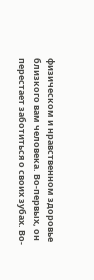физическом и нравственном здоровье близкого вам человека. Во-первых, он перестает заботиться о своих зубах. Во-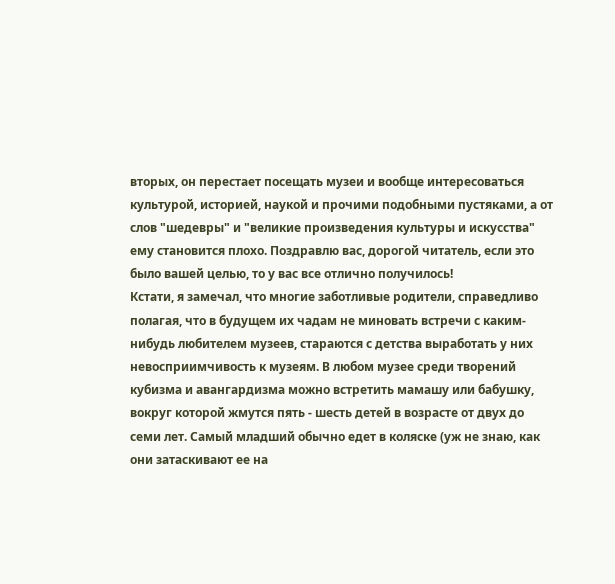вторых, он перестает посещать музеи и вообще интересоваться культурой, историей, наукой и прочими подобными пустяками, а от слов "шедевры" и "великие произведения культуры и искусства" ему становится плохо. Поздравлю вас, дорогой читатель, если это было вашей целью, то у вас все отлично получилось!
Кстати, я замечал, что многие заботливые родители, справедливо полагая, что в будущем их чадам не миновать встречи с каким-нибудь любителем музеев, стараются с детства выработать у них невосприимчивость к музеям. В любом музее среди творений кубизма и авангардизма можно встретить мамашу или бабушку, вокруг которой жмутся пять - шесть детей в возрасте от двух до семи лет. Самый младший обычно едет в коляске (уж не знаю, как они затаскивают ее на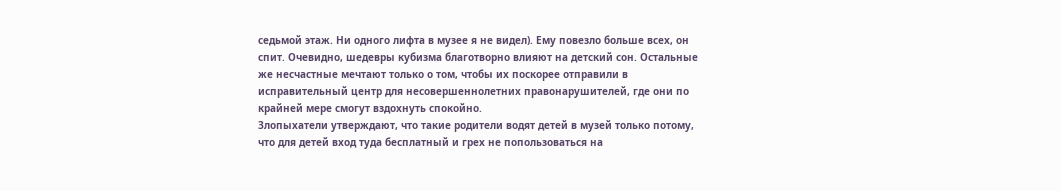седьмой этаж. Ни одного лифта в музее я не видел). Ему повезло больше всех, он спит. Очевидно, шедевры кубизма благотворно влияют на детский сон. Остальные же несчастные мечтают только о том, чтобы их поскорее отправили в исправительный центр для несовершеннолетних правонарушителей, где они по крайней мере смогут вздохнуть спокойно.
Злопыхатели утверждают, что такие родители водят детей в музей только потому, что для детей вход туда бесплатный и грех не попользоваться на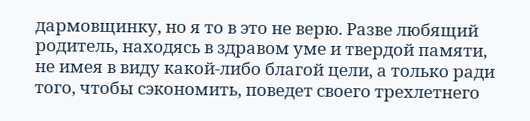дармовщинку, но я то в это не верю. Разве любящий родитель, находясь в здравом уме и твердой памяти, не имея в виду какой-либо благой цели, а только ради того, чтобы сэкономить, поведет своего трехлетнего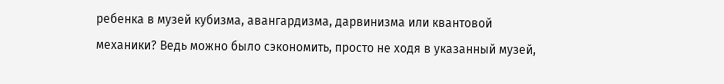ребенка в музей кубизма, авангардизма, дарвинизма или квантовой механики? Ведь можно было сэкономить, просто не ходя в указанный музей,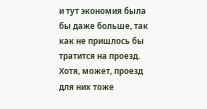и тут экономия была бы даже больше, так как не пришлось бы тратится на проезд. Хотя, может, проезд для них тоже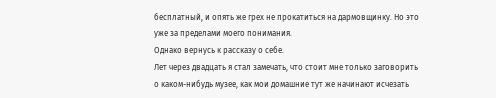бесплатный, и опять же грех не прокатиться на дармовщинку. Но это уже за пределами моего понимания.
Однако вернусь к рассказу о себе.
Лет через двадцать я стал замечать, что стоит мне только заговорить о каком-нибудь музее, как мои домашние тут же начинают исчезать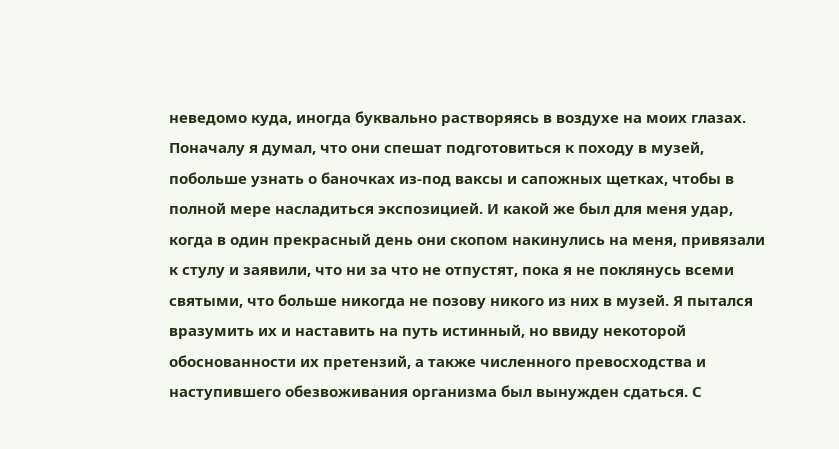неведомо куда, иногда буквально растворяясь в воздухе на моих глазах. Поначалу я думал, что они спешат подготовиться к походу в музей, побольше узнать о баночках из-под ваксы и сапожных щетках, чтобы в полной мере насладиться экспозицией. И какой же был для меня удар, когда в один прекрасный день они скопом накинулись на меня, привязали к стулу и заявили, что ни за что не отпустят, пока я не поклянусь всеми святыми, что больше никогда не позову никого из них в музей. Я пытался вразумить их и наставить на путь истинный, но ввиду некоторой обоснованности их претензий, а также численного превосходства и наступившего обезвоживания организма был вынужден сдаться. С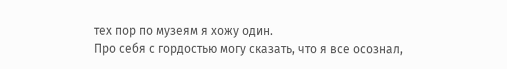тех пор по музеям я хожу один.
Про себя с гордостью могу сказать, что я все осознал,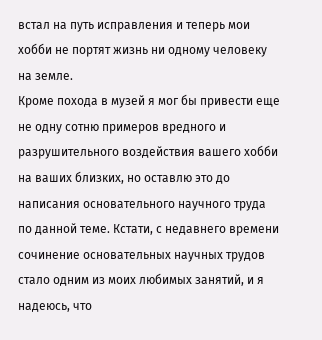встал на путь исправления и теперь мои хобби не портят жизнь ни одному человеку на земле.
Кроме похода в музей я мог бы привести еще не одну сотню примеров вредного и разрушительного воздействия вашего хобби на ваших близких, но оставлю это до написания основательного научного труда по данной теме. Кстати, с недавнего времени сочинение основательных научных трудов стало одним из моих любимых занятий, и я надеюсь, что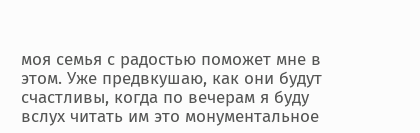моя семья с радостью поможет мне в этом. Уже предвкушаю, как они будут счастливы, когда по вечерам я буду вслух читать им это монументальное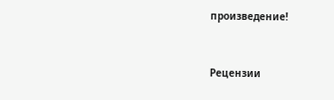произведение!


Рецензии